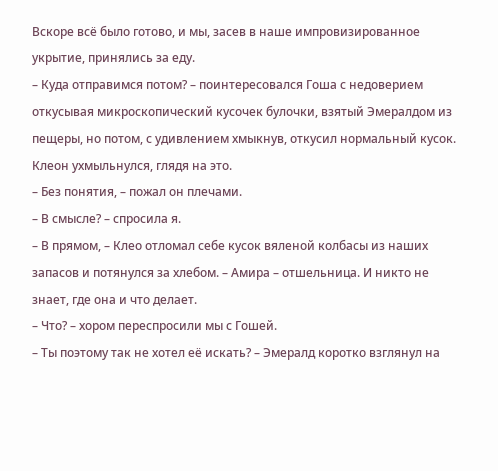Вскоре всё было готово, и мы, засев в наше импровизированное укрытие, принялись за еду.
– Куда отправимся потом? – поинтересовался Гоша с недоверием откусывая микроскопический кусочек булочки, взятый Эмералдом из пещеры, но потом, с удивлением хмыкнув, откусил нормальный кусок.
Клеон ухмыльнулся, глядя на это.
– Без понятия, – пожал он плечами.
– В смысле? – спросила я.
– В прямом, – Клео отломал себе кусок вяленой колбасы из наших запасов и потянулся за хлебом. – Амира – отшельница. И никто не знает, где она и что делает.
– Что? – хором переспросили мы с Гошей.
– Ты поэтому так не хотел её искать? – Эмералд коротко взглянул на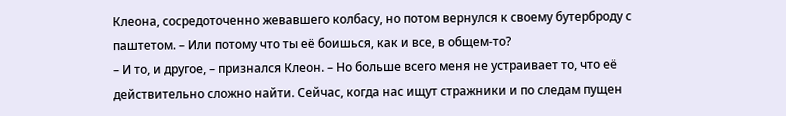Клеона, сосредоточенно жевавшего колбасу, но потом вернулся к своему бутерброду с паштетом. – Или потому что ты её боишься, как и все, в общем-то?
– И то, и другое, – признался Клеон. – Но больше всего меня не устраивает то, что её действительно сложно найти. Сейчас, когда нас ищут стражники и по следам пущен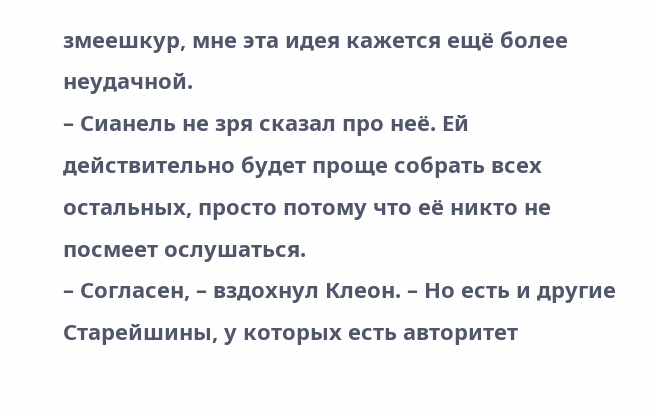змеешкур, мне эта идея кажется ещё более неудачной.
– Сианель не зря сказал про неё. Ей действительно будет проще собрать всех остальных, просто потому что её никто не посмеет ослушаться.
– Согласен, – вздохнул Клеон. – Но есть и другие Старейшины, у которых есть авторитет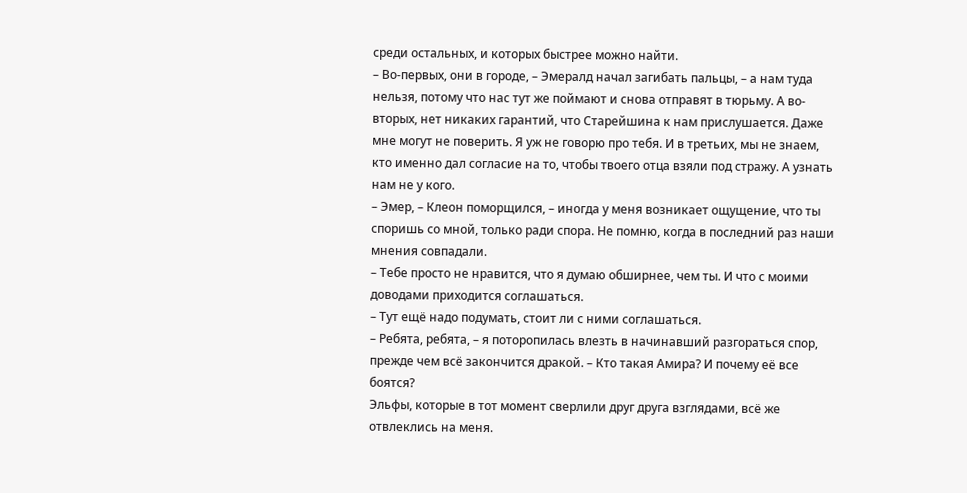среди остальных, и которых быстрее можно найти.
– Во-первых, они в городе, – Эмералд начал загибать пальцы, – а нам туда нельзя, потому что нас тут же поймают и снова отправят в тюрьму. А во-вторых, нет никаких гарантий, что Старейшина к нам прислушается. Даже мне могут не поверить. Я уж не говорю про тебя. И в третьих, мы не знаем, кто именно дал согласие на то, чтобы твоего отца взяли под стражу. А узнать нам не у кого.
– Эмер, – Клеон поморщился, – иногда у меня возникает ощущение, что ты споришь со мной, только ради спора. Не помню, когда в последний раз наши мнения совпадали.
– Тебе просто не нравится, что я думаю обширнее, чем ты. И что с моими доводами приходится соглашаться.
– Тут ещё надо подумать, стоит ли с ними соглашаться.
– Ребята, ребята, – я поторопилась влезть в начинавший разгораться спор, прежде чем всё закончится дракой. – Кто такая Амира? И почему её все боятся?
Эльфы, которые в тот момент сверлили друг друга взглядами, всё же отвлеклись на меня.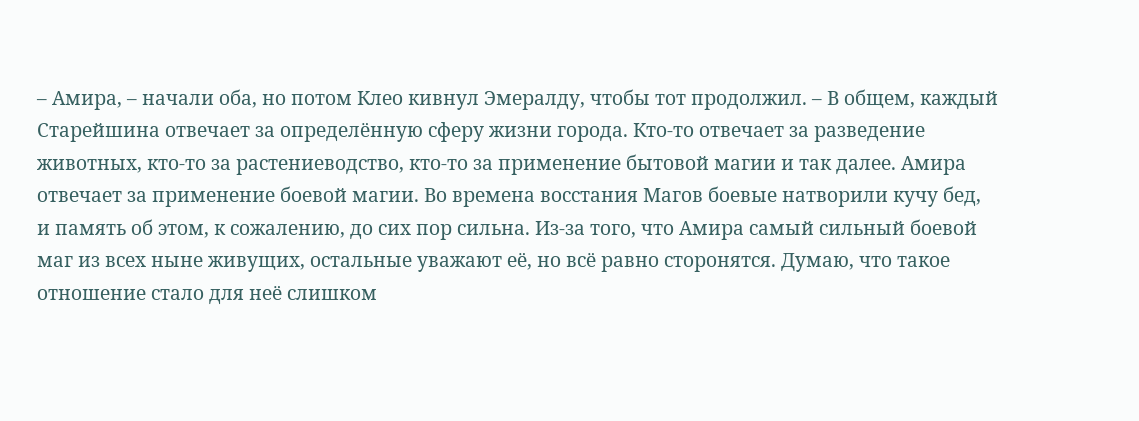– Амира, – начали оба, но потом Клео кивнул Эмералду, чтобы тот продолжил. – В общем, каждый Старейшина отвечает за определённую сферу жизни города. Кто-то отвечает за разведение животных, кто-то за растениеводство, кто-то за применение бытовой магии и так далее. Амира отвечает за применение боевой магии. Во времена восстания Магов боевые натворили кучу бед, и память об этом, к сожалению, до сих пор сильна. Из-за того, что Амира самый сильный боевой маг из всех ныне живущих, остальные уважают её, но всё равно сторонятся. Думаю, что такое отношение стало для неё слишком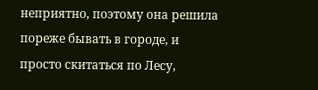неприятно, поэтому она решила пореже бывать в городе, и просто скитаться по Лесу,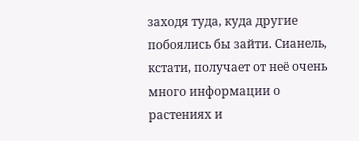заходя туда, куда другие побоялись бы зайти. Сианель, кстати, получает от неё очень много информации о растениях и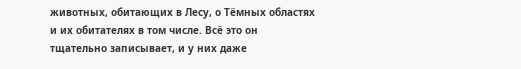животных, обитающих в Лесу, о Тёмных областях и их обитателях в том числе. Всё это он тщательно записывает, и у них даже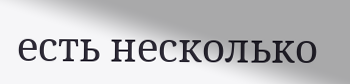есть несколько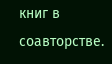книг в соавторстве.